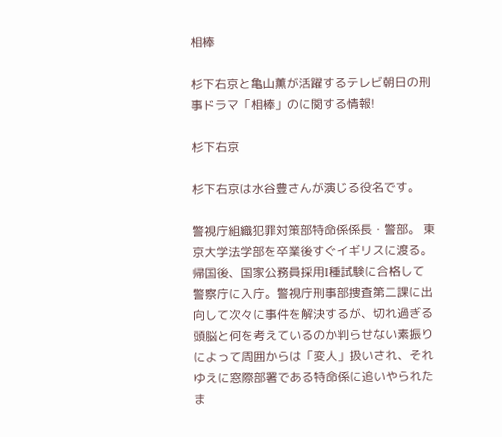相棒

杉下右京と亀山薫が活躍するテレビ朝日の刑事ドラマ「相棒」のに関する情報!

杉下右京

杉下右京は水谷豊さんが演じる役名です。

警視庁組織犯罪対策部特命係係長・警部。 東京大学法学部を卒業後すぐイギリスに渡る。帰国後、国家公務員採用I種試験に合格して警察庁に入庁。警視庁刑事部捜査第二課に出向して次々に事件を解決するが、切れ過ぎる頭脳と何を考えているのか判らせない素振りによって周囲からは「変人」扱いされ、それゆえに窓際部署である特命係に追いやられたま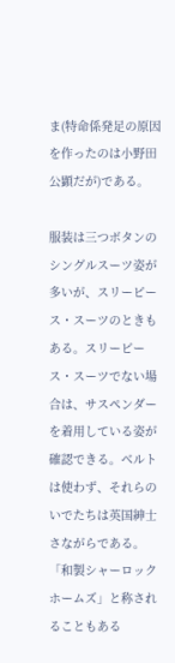ま(特命係発足の原因を作ったのは小野田公顕だが)である。

服装は三つボタンのシングルスーツ姿が多いが、スリーピース・スーツのときもある。スリーピース・スーツでない場合は、サスペンダーを着用している姿が確認できる。ベルトは使わず、それらのいでたちは英国紳士さながらである。「和製シャーロックホームズ」と称されることもある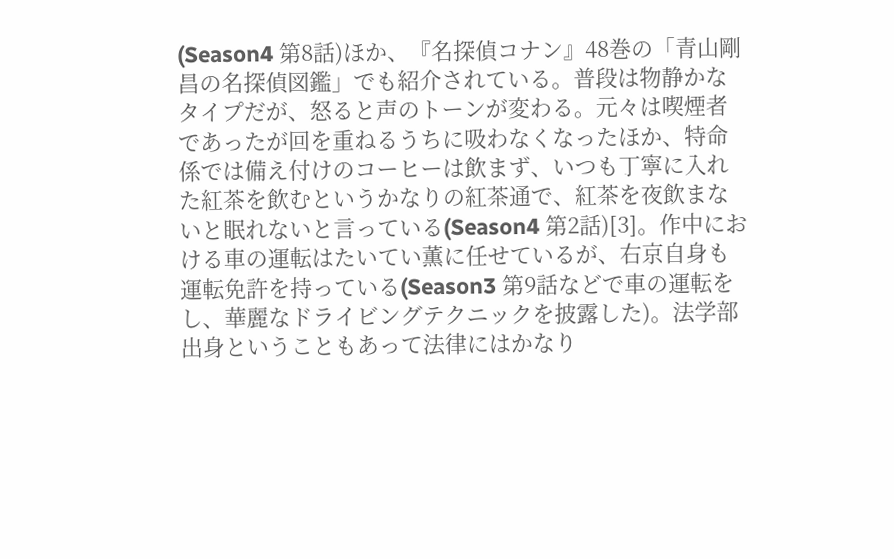(Season4 第8話)ほか、『名探偵コナン』48巻の「青山剛昌の名探偵図鑑」でも紹介されている。普段は物静かなタイプだが、怒ると声のトーンが変わる。元々は喫煙者であったが回を重ねるうちに吸わなくなったほか、特命係では備え付けのコーヒーは飲まず、いつも丁寧に入れた紅茶を飲むというかなりの紅茶通で、紅茶を夜飲まないと眠れないと言っている(Season4 第2話)[3]。作中における車の運転はたいてい薫に任せているが、右京自身も運転免許を持っている(Season3 第9話などで車の運転をし、華麗なドライビングテクニックを披露した)。法学部出身ということもあって法律にはかなり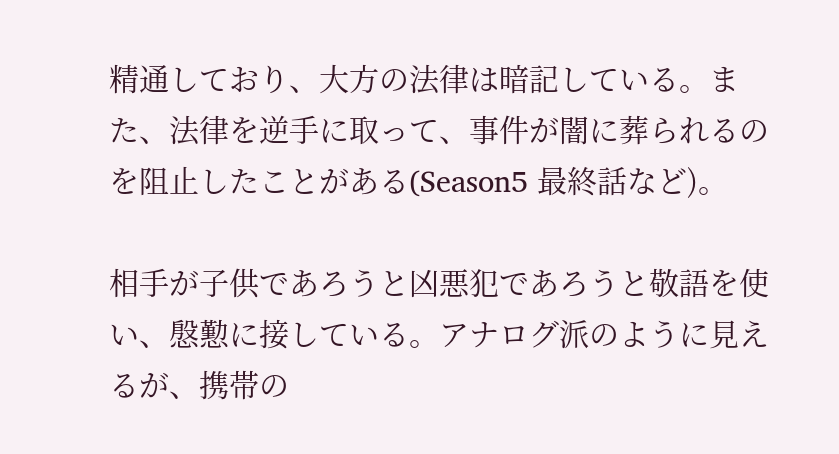精通しており、大方の法律は暗記している。また、法律を逆手に取って、事件が闇に葬られるのを阻止したことがある(Season5 最終話など)。

相手が子供であろうと凶悪犯であろうと敬語を使い、慇懃に接している。アナログ派のように見えるが、携帯の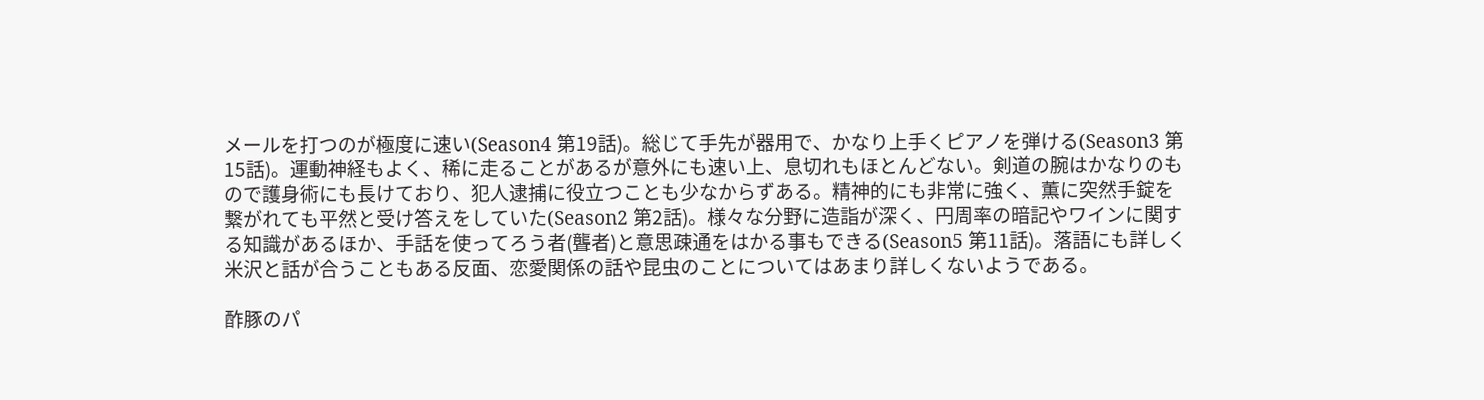メールを打つのが極度に速い(Season4 第19話)。総じて手先が器用で、かなり上手くピアノを弾ける(Season3 第15話)。運動神経もよく、稀に走ることがあるが意外にも速い上、息切れもほとんどない。剣道の腕はかなりのもので護身術にも長けており、犯人逮捕に役立つことも少なからずある。精神的にも非常に強く、薫に突然手錠を繋がれても平然と受け答えをしていた(Season2 第2話)。様々な分野に造詣が深く、円周率の暗記やワインに関する知識があるほか、手話を使ってろう者(聾者)と意思疎通をはかる事もできる(Season5 第11話)。落語にも詳しく米沢と話が合うこともある反面、恋愛関係の話や昆虫のことについてはあまり詳しくないようである。

酢豚のパ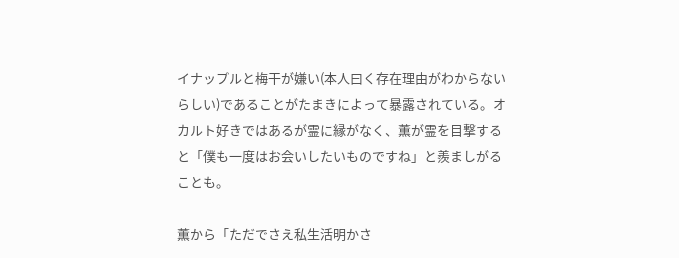イナップルと梅干が嫌い(本人曰く存在理由がわからないらしい)であることがたまきによって暴露されている。オカルト好きではあるが霊に縁がなく、薫が霊を目撃すると「僕も一度はお会いしたいものですね」と羨ましがることも。

薫から「ただでさえ私生活明かさ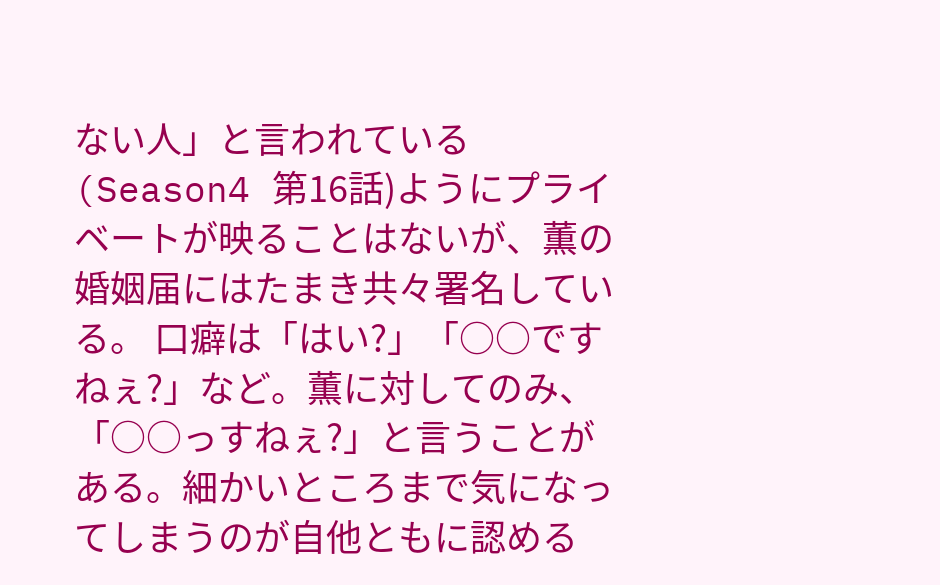ない人」と言われている(Season4 第16話)ようにプライベートが映ることはないが、薫の婚姻届にはたまき共々署名している。 口癖は「はい?」「○○ですねぇ?」など。薫に対してのみ、「○○っすねぇ?」と言うことがある。細かいところまで気になってしまうのが自他ともに認める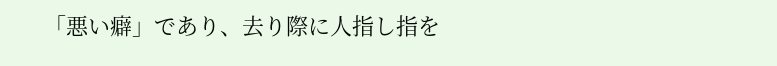「悪い癖」であり、去り際に人指し指を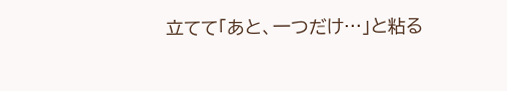立てて「あと、一つだけ…」と粘る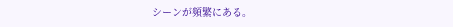シーンが頻繁にある。